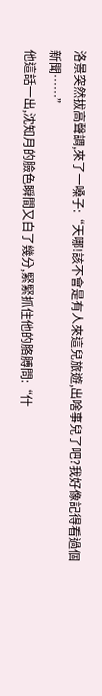洛景突然拔高聲調,來了一嗓子:“天哪!該不會是有人來這兒旅遊,出啥事兒了吧?我好像記得看過個新聞……”
他這話一出,沈知月的臉色瞬間又白了幾分,緊緊抓住他的胳膊問:“什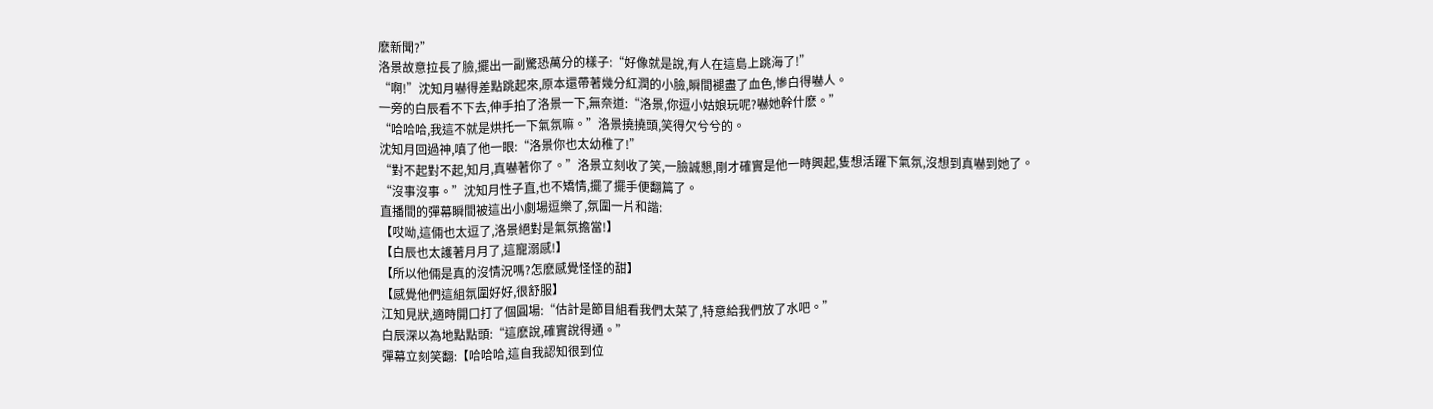麽新聞?”
洛景故意拉長了臉,擺出一副驚恐萬分的樣子:“好像就是說,有人在這島上跳海了!”
“啊!”沈知月嚇得差點跳起來,原本還帶著幾分紅潤的小臉,瞬間褪盡了血色,慘白得嚇人。
一旁的白辰看不下去,伸手拍了洛景一下,無奈道:“洛景,你逗小姑娘玩呢?嚇她幹什麽。”
“哈哈哈,我這不就是烘托一下氣氛嘛。”洛景撓撓頭,笑得欠兮兮的。
沈知月回過神,嗔了他一眼:“洛景你也太幼稚了!”
“對不起對不起,知月,真嚇著你了。”洛景立刻收了笑,一臉誠懇,剛才確實是他一時興起,隻想活躍下氣氛,沒想到真嚇到她了。
“沒事沒事。”沈知月性子直,也不矯情,擺了擺手便翻篇了。
直播間的彈幕瞬間被這出小劇場逗樂了,氛圍一片和諧:
【哎呦,這倆也太逗了,洛景絕對是氣氛擔當!】
【白辰也太護著月月了,這寵溺感!】
【所以他倆是真的沒情況嗎?怎麽感覺怪怪的甜】
【感覺他們這組氛圍好好,很舒服】
江知見狀,適時開口打了個圓場:“估計是節目組看我們太菜了,特意給我們放了水吧。”
白辰深以為地點點頭:“這麽說,確實說得通。”
彈幕立刻笑翻:【哈哈哈,這自我認知很到位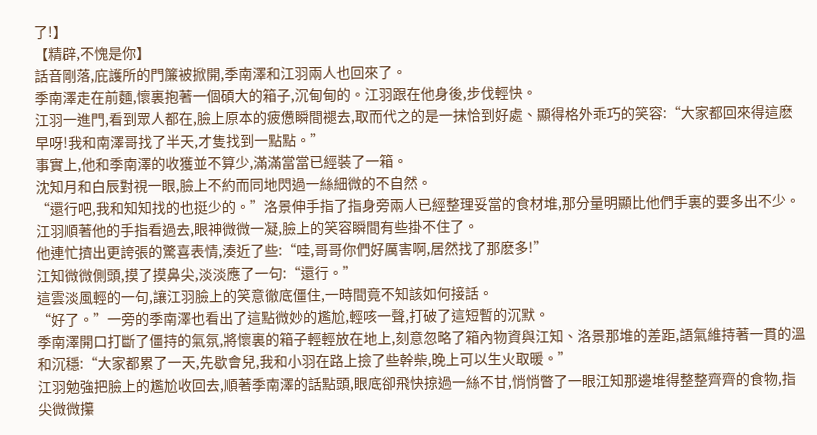了!】
【精辟,不愧是你】
話音剛落,庇護所的門簾被掀開,季南澤和江羽兩人也回來了。
季南澤走在前麵,懷裏抱著一個碩大的箱子,沉甸甸的。江羽跟在他身後,步伐輕快。
江羽一進門,看到眾人都在,臉上原本的疲憊瞬間褪去,取而代之的是一抹恰到好處、顯得格外乖巧的笑容:“大家都回來得這麽早呀!我和南澤哥找了半天,才隻找到一點點。”
事實上,他和季南澤的收獲並不算少,滿滿當當已經裝了一箱。
沈知月和白辰對視一眼,臉上不約而同地閃過一絲細微的不自然。
“還行吧,我和知知找的也挺少的。”洛景伸手指了指身旁兩人已經整理妥當的食材堆,那分量明顯比他們手裏的要多出不少。
江羽順著他的手指看過去,眼神微微一凝,臉上的笑容瞬間有些掛不住了。
他連忙擠出更誇張的驚喜表情,湊近了些:“哇,哥哥你們好厲害啊,居然找了那麽多!”
江知微微側頭,摸了摸鼻尖,淡淡應了一句:“還行。”
這雲淡風輕的一句,讓江羽臉上的笑意徹底僵住,一時間竟不知該如何接話。
“好了。”一旁的季南澤也看出了這點微妙的尷尬,輕咳一聲,打破了這短暫的沉默。
季南澤開口打斷了僵持的氣氛,將懷裏的箱子輕輕放在地上,刻意忽略了箱內物資與江知、洛景那堆的差距,語氣維持著一貫的溫和沉穩:“大家都累了一天,先歇會兒,我和小羽在路上撿了些幹柴,晚上可以生火取暖。”
江羽勉強把臉上的尷尬收回去,順著季南澤的話點頭,眼底卻飛快掠過一絲不甘,悄悄瞥了一眼江知那邊堆得整整齊齊的食物,指尖微微攥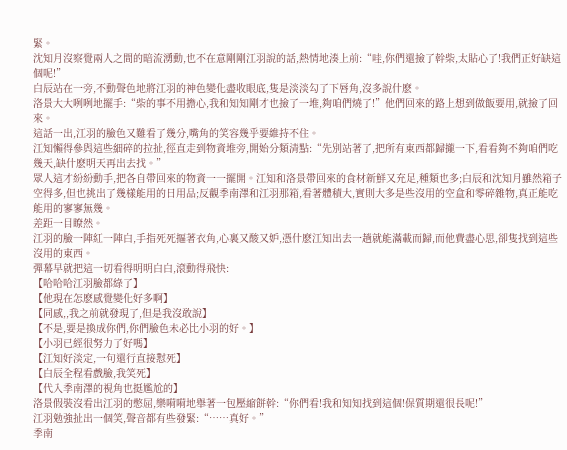緊。
沈知月沒察覺兩人之間的暗流湧動,也不在意剛剛江羽說的話,熱情地湊上前:“哇,你們還撿了幹柴,太貼心了!我們正好缺這個呢!”
白辰站在一旁,不動聲色地將江羽的神色變化盡收眼底,隻是淡淡勾了下唇角,沒多說什麽。
洛景大大咧咧地擺手:“柴的事不用擔心,我和知知剛才也撿了一堆,夠咱們燒了!”他們回來的路上想到做飯要用,就撿了回來。
這話一出,江羽的臉色又難看了幾分,嘴角的笑容幾乎要維持不住。
江知懶得參與這些細碎的拉扯,徑直走到物資堆旁,開始分類清點:“先別站著了,把所有東西都歸攏一下,看看夠不夠咱們吃幾天,缺什麽明天再出去找。”
眾人這才紛紛動手,把各自帶回來的物資一一擺開。江知和洛景帶回來的食材新鮮又充足,種類也多;白辰和沈知月雖然箱子空得多,但也挑出了幾樣能用的日用品;反觀季南澤和江羽那箱,看著體積大,實則大多是些沒用的空盒和零碎雜物,真正能吃能用的寥寥無幾。
差距一目瞭然。
江羽的臉一陣紅一陣白,手指死死摳著衣角,心裏又酸又妒,憑什麽江知出去一趟就能滿載而歸,而他費盡心思,卻隻找到這些沒用的東西。
彈幕早就把這一切看得明明白白,滾動得飛快:
【哈哈哈江羽臉都綠了】
【他現在怎麽感覺變化好多啊】
【同感,,我之前就發現了,但是我沒敢說】
【不是,要是換成你們,你們臉色未必比小羽的好。】
【小羽已經很努力了好嗎】
【江知好淡定,一句還行直接懟死】
【白辰全程看戲臉,我笑死】
【代入季南澤的視角也挺尷尬的】
洛景假裝沒看出江羽的憋屈,樂嗬嗬地舉著一包壓縮餅幹:“你們看!我和知知找到這個!保質期還很長呢!”
江羽勉強扯出一個笑,聲音都有些發緊:“……真好。”
季南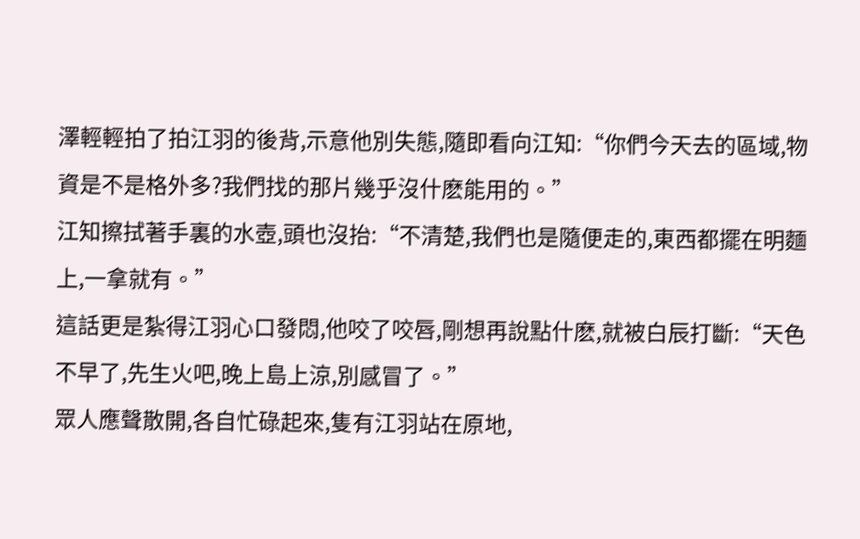澤輕輕拍了拍江羽的後背,示意他別失態,隨即看向江知:“你們今天去的區域,物資是不是格外多?我們找的那片幾乎沒什麽能用的。”
江知擦拭著手裏的水壺,頭也沒抬:“不清楚,我們也是隨便走的,東西都擺在明麵上,一拿就有。”
這話更是紮得江羽心口發悶,他咬了咬唇,剛想再說點什麽,就被白辰打斷:“天色不早了,先生火吧,晚上島上涼,別感冒了。”
眾人應聲散開,各自忙碌起來,隻有江羽站在原地,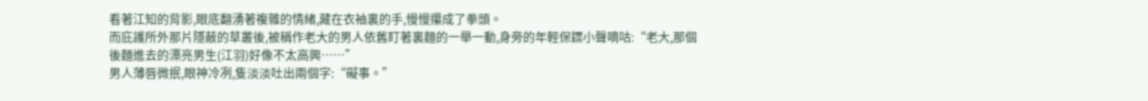看著江知的背影,眼底翻湧著複雜的情緒,藏在衣袖裏的手,慢慢攥成了拳頭。
而庇護所外那片隱蔽的草叢後,被稱作老大的男人依舊盯著裏麵的一舉一動,身旁的年輕保鏢小聲嘀咕:“老大,那個後麵進去的漂亮男生(江羽)好像不太高興……”
男人薄唇微抿,眼神冷冽,隻淡淡吐出兩個字:“礙事。”